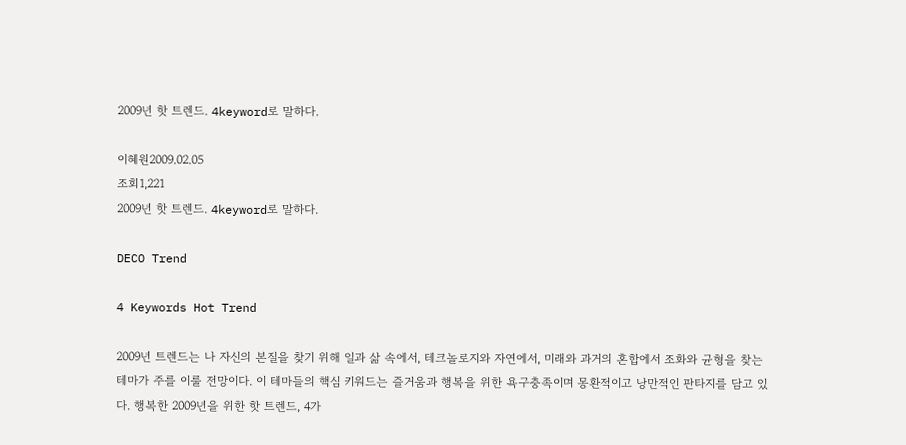2009년 핫 트렌드. 4keyword로 말하다.

이혜원2009.02.05
조회1,221
2009년 핫 트렌드. 4keyword로 말하다.

DECO Trend

4 Keywords Hot Trend

2009년 트렌드는 나 자신의 본질을 찾기 위해 일과 삶 속에서, 테크놀로지와 자연에서, 미래와 과거의 혼합에서 조화와 균형을 찾는 테마가 주를 이룰 전망이다. 이 테마들의 핵심 키워드는 즐거움과 행복을 위한 욕구충족이며 몽환적이고 낭만적인 판타지를 담고 있다. 행복한 2009년을 위한 핫 트렌드, 4가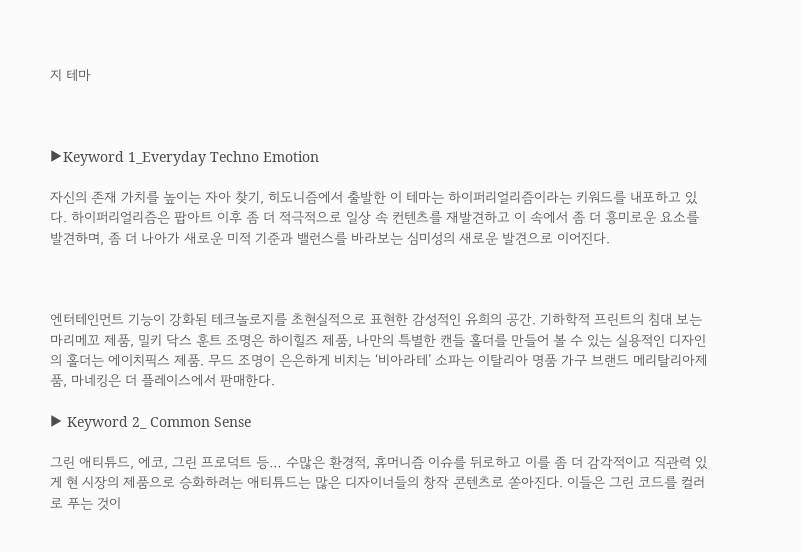지 테마



▶Keyword 1_Everyday Techno Emotion

자신의 존재 가치를 높이는 자아 찾기, 히도니즘에서 출발한 이 테마는 하이퍼리얼리즘이라는 키워드를 내포하고 있다. 하이퍼리얼리즘은 팝아트 이후 좀 더 적극적으로 일상 속 컨텐츠를 재발견하고 이 속에서 좀 더 흥미로운 요소를 발견하며, 좀 더 나아가 새로운 미적 기준과 밸런스를 바라보는 심미성의 새로운 발견으로 이어진다.



엔터테인먼트 기능이 강화된 테크놀로지를 초현실적으로 표현한 감성적인 유희의 공간. 기하학적 프린트의 침대 보는 마리메꼬 제품, 밀키 닥스 훈트 조명은 하이힐즈 제품, 나만의 특별한 캔들 홀더를 만들어 볼 수 있는 실용적인 디자인의 홀더는 에이치픽스 제품. 무드 조명이 은은하게 비치는 ‘비아라테’ 소파는 이탈리아 명품 가구 브랜드 메리탈리아제품, 마네킹은 더 플레이스에서 판매한다.

▶ Keyword 2_ Common Sense

그린 애티튜드, 에코, 그린 프로덕트 등… 수많은 환경적, 휴머니즘 이슈를 뒤로하고 이를 좀 더 감각적이고 직관력 있게 현 시장의 제품으로 승화하려는 애티튜드는 많은 디자이너들의 창작 콘텐츠로 쏟아진다. 이들은 그린 코드를 컬러로 푸는 것이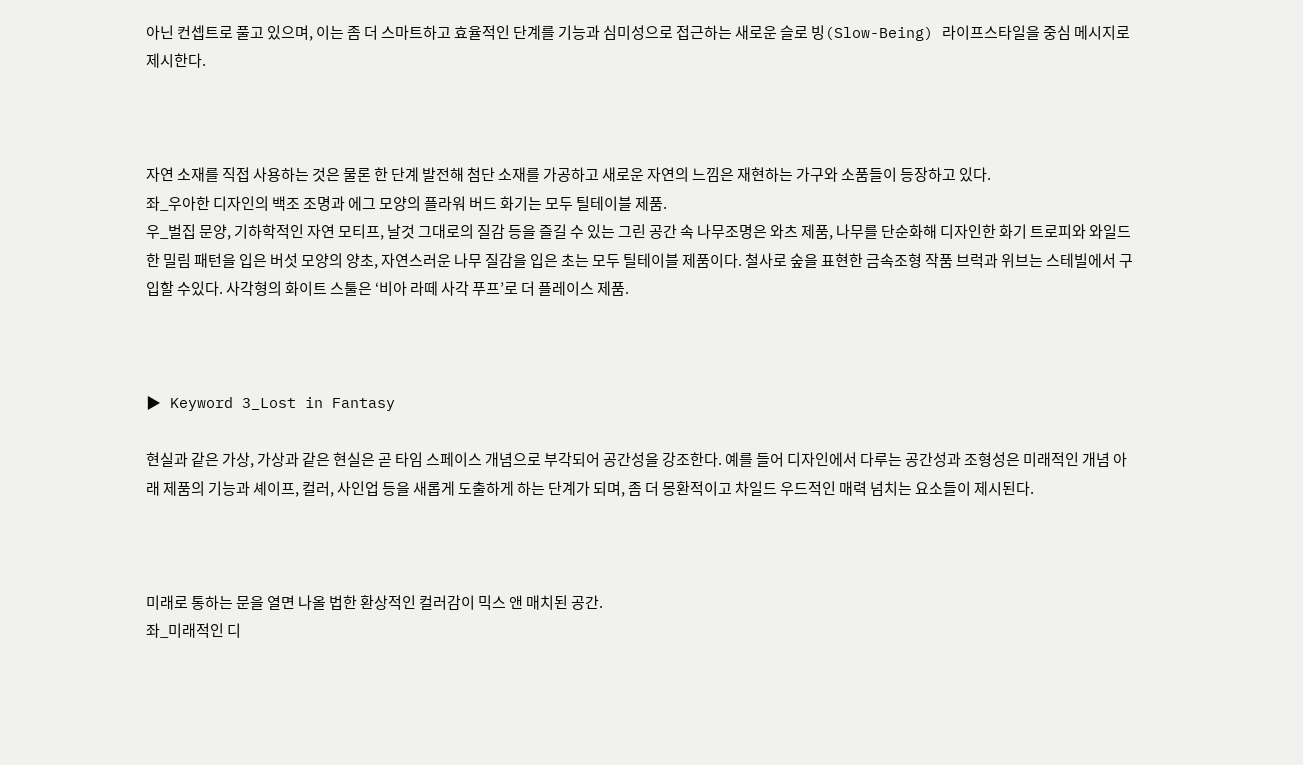아닌 컨셉트로 풀고 있으며, 이는 좀 더 스마트하고 효율적인 단계를 기능과 심미성으로 접근하는 새로운 슬로 빙(Slow-Being) 라이프스타일을 중심 메시지로 제시한다.



자연 소재를 직접 사용하는 것은 물론 한 단계 발전해 첨단 소재를 가공하고 새로운 자연의 느낌은 재현하는 가구와 소품들이 등장하고 있다.
좌_우아한 디자인의 백조 조명과 에그 모양의 플라워 버드 화기는 모두 틸테이블 제품.
우_벌집 문양, 기하학적인 자연 모티프, 날것 그대로의 질감 등을 즐길 수 있는 그린 공간 속 나무조명은 와츠 제품, 나무를 단순화해 디자인한 화기 트로피와 와일드한 밀림 패턴을 입은 버섯 모양의 양초, 자연스러운 나무 질감을 입은 초는 모두 틸테이블 제품이다. 철사로 숲을 표현한 금속조형 작품 브럭과 위브는 스테빌에서 구입할 수있다. 사각형의 화이트 스툴은 ‘비아 라떼 사각 푸프’로 더 플레이스 제품.



▶ Keyword 3_Lost in Fantasy

현실과 같은 가상, 가상과 같은 현실은 곧 타임 스페이스 개념으로 부각되어 공간성을 강조한다. 예를 들어 디자인에서 다루는 공간성과 조형성은 미래적인 개념 아래 제품의 기능과 셰이프, 컬러, 사인업 등을 새롭게 도출하게 하는 단계가 되며, 좀 더 몽환적이고 차일드 우드적인 매력 넘치는 요소들이 제시된다.



미래로 통하는 문을 열면 나올 법한 환상적인 컬러감이 믹스 앤 매치된 공간.
좌_미래적인 디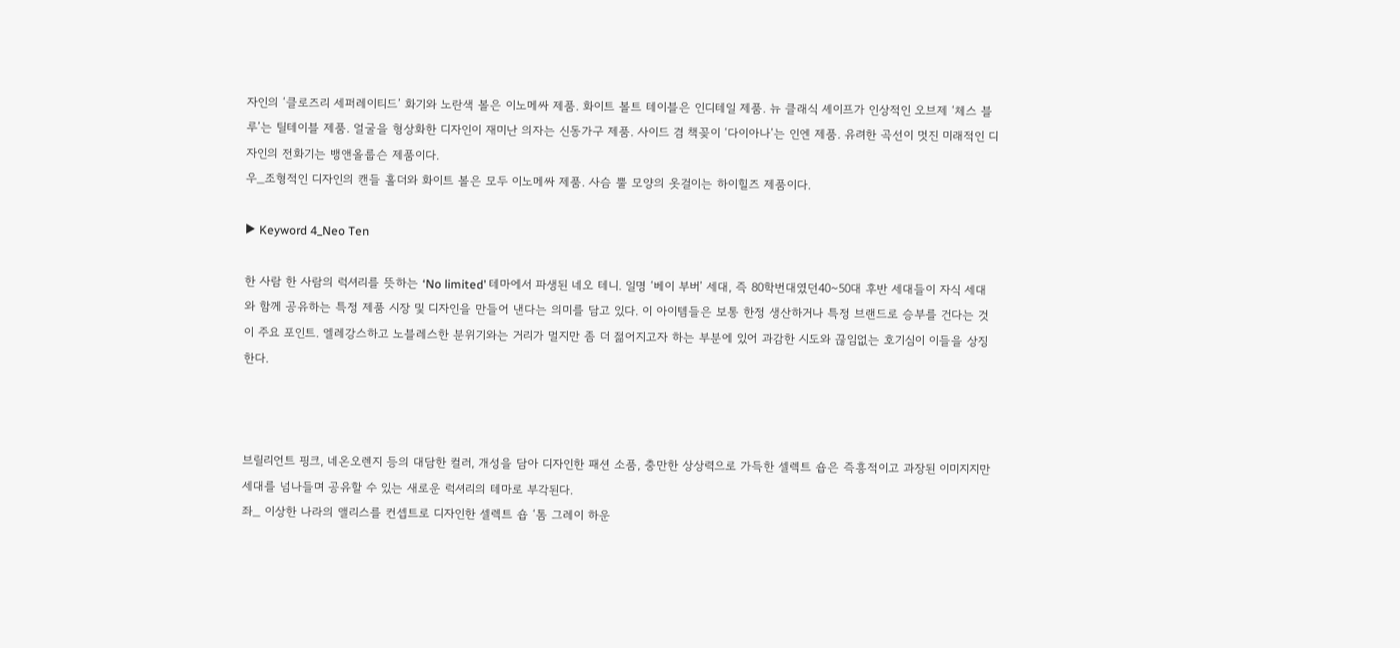자인의 ‘클로즈리 세퍼레이티드’ 화기와 노란색 볼은 이노메싸 제품. 화이트 볼트 테이블은 인디테일 제품. 뉴 클래식 셰이프가 인상적인 오브제 ‘체스 블루’는 틸테이블 제품. 얼굴을 형상화한 디자인이 재미난 의자는 신동가구 제품. 사이드 겸 책꽂이 ‘다이아나’는 인엔 제품. 유려한 곡선이 멋진 미래적인 디자인의 전화기는 뱅앤올룹슨 제품이다.
우_조형적인 디자인의 캔들 홀더와 화이트 볼은 모두 이노메싸 제품. 사슴 뿔 모양의 옷걸이는 하이힐즈 제품이다.

▶ Keyword 4_Neo Ten

한 사람 한 사람의 럭셔리를 뜻하는 ‘No limited’ 테마에서 파생된 네오 테니. 일명 ‘베이 부버’ 세대, 즉 80학번대였던40~50대 후반 세대들이 자식 세대와 함께 공유하는 특정 제품 시장 및 디자인을 만들어 낸다는 의미를 담고 있다. 이 아이템들은 보통 한정 생산하거나 특정 브랜드로 승부를 건다는 것이 주요 포인트. 엘레강스하고 노블레스한 분위기와는 거리가 멀지만 좀 더 젊어지고자 하는 부분에 있어 과감한 시도와 끊임없는 호기심이 이들을 상징한다.



브릴리언트 핑크, 네온오렌지 등의 대담한 컬러, 개성을 담아 디자인한 패션 소품, 충만한 상상력으로 가득한 셀렉트 숍은 즉흥적이고 과장된 이미지지만 세대를 넘나들며 공유할 수 있는 새로운 럭셔리의 테마로 부각된다.
좌_ 이상한 나라의 앨리스를 컨셉트로 디자인한 셀렉트 숍 ‘톰 그레이 하운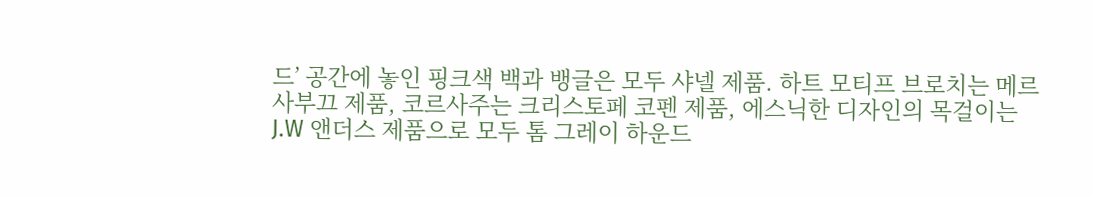드’ 공간에 놓인 핑크색 백과 뱅글은 모두 샤넬 제품. 하트 모티프 브로치는 메르사부끄 제품, 코르사주는 크리스토페 코펜 제품, 에스닉한 디자인의 목걸이는 J.W 앤더스 제품으로 모두 톰 그레이 하운드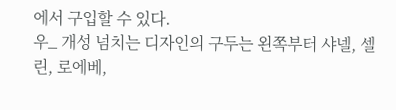에서 구입할 수 있다.
우_ 개성 넘치는 디자인의 구두는 왼쪽부터 샤넬, 셀린, 로에베,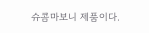슈콤마보니 제품이다.